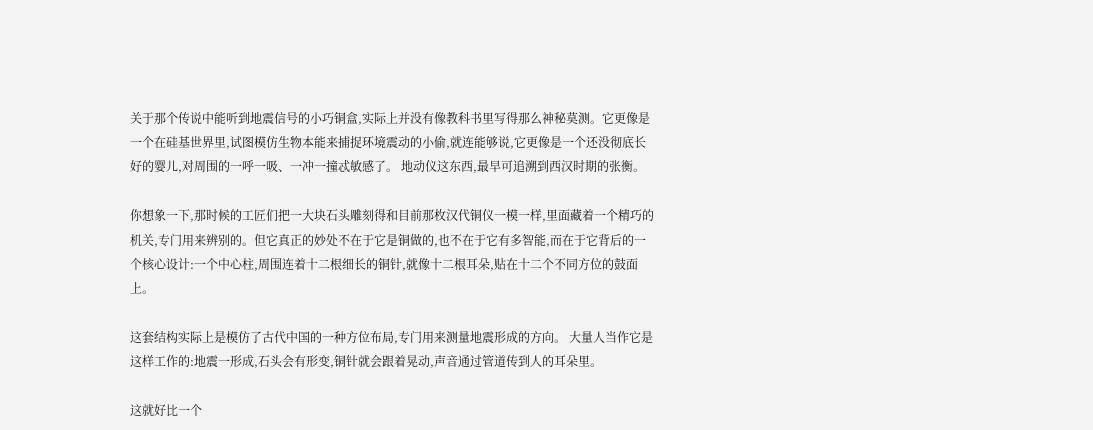关于那个传说中能听到地震信号的小巧铜盒,实际上并没有像教科书里写得那么神秘莫测。它更像是一个在硅基世界里,试图模仿生物本能来捕捉环境震动的小偷,就连能够说,它更像是一个还没彻底长好的婴儿,对周围的一呼一吸、一冲一撞忒敏感了。 地动仪这东西,最早可追溯到西汉时期的张衡。

你想象一下,那时候的工匠们把一大块石头雕刻得和目前那枚汉代铜仪一模一样,里面藏着一个精巧的机关,专门用来辨别的。但它真正的妙处不在于它是铜做的,也不在于它有多智能,而在于它背后的一个核心设计:一个中心柱,周围连着十二根细长的铜针,就像十二根耳朵,贴在十二个不同方位的鼓面上。

这套结构实际上是模仿了古代中国的一种方位布局,专门用来测量地震形成的方向。 大量人当作它是这样工作的:地震一形成,石头会有形变,铜针就会跟着晃动,声音通过管道传到人的耳朵里。

这就好比一个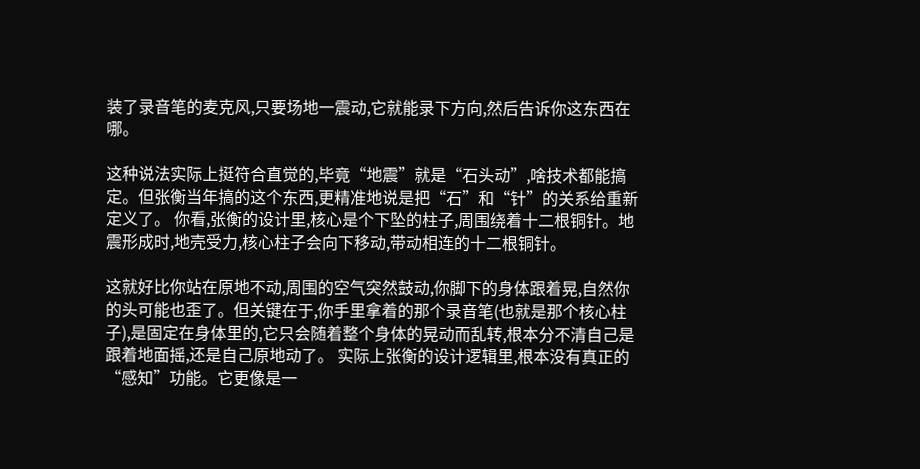装了录音笔的麦克风,只要场地一震动,它就能录下方向,然后告诉你这东西在哪。

这种说法实际上挺符合直觉的,毕竟“地震”就是“石头动”,啥技术都能搞定。但张衡当年搞的这个东西,更精准地说是把“石”和“针”的关系给重新定义了。 你看,张衡的设计里,核心是个下坠的柱子,周围绕着十二根铜针。地震形成时,地壳受力,核心柱子会向下移动,带动相连的十二根铜针。

这就好比你站在原地不动,周围的空气突然鼓动,你脚下的身体跟着晃,自然你的头可能也歪了。但关键在于,你手里拿着的那个录音笔(也就是那个核心柱子),是固定在身体里的,它只会随着整个身体的晃动而乱转,根本分不清自己是跟着地面摇,还是自己原地动了。 实际上张衡的设计逻辑里,根本没有真正的“感知”功能。它更像是一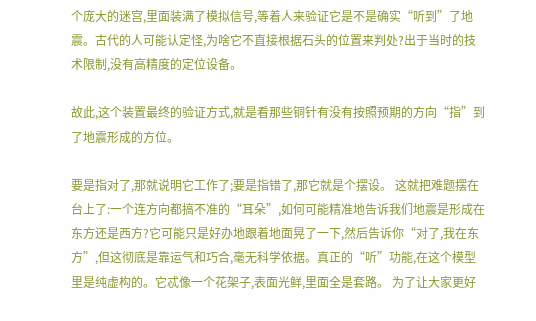个庞大的迷宫,里面装满了模拟信号,等着人来验证它是不是确实“听到”了地震。古代的人可能认定怪,为啥它不直接根据石头的位置来判处?出于当时的技术限制,没有高精度的定位设备。

故此,这个装置最终的验证方式,就是看那些铜针有没有按照预期的方向“指”到了地震形成的方位。

要是指对了,那就说明它工作了;要是指错了,那它就是个摆设。 这就把难题摆在台上了:一个连方向都搞不准的“耳朵”,如何可能精准地告诉我们地震是形成在东方还是西方?它可能只是好办地跟着地面晃了一下,然后告诉你“对了,我在东方”,但这彻底是靠运气和巧合,毫无科学依据。真正的“听”功能,在这个模型里是纯虚构的。它忒像一个花架子,表面光鲜,里面全是套路。 为了让大家更好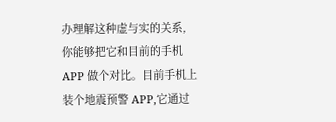办理解这种虚与实的关系,你能够把它和目前的手机 APP 做个对比。目前手机上装个地震预警 APP,它通过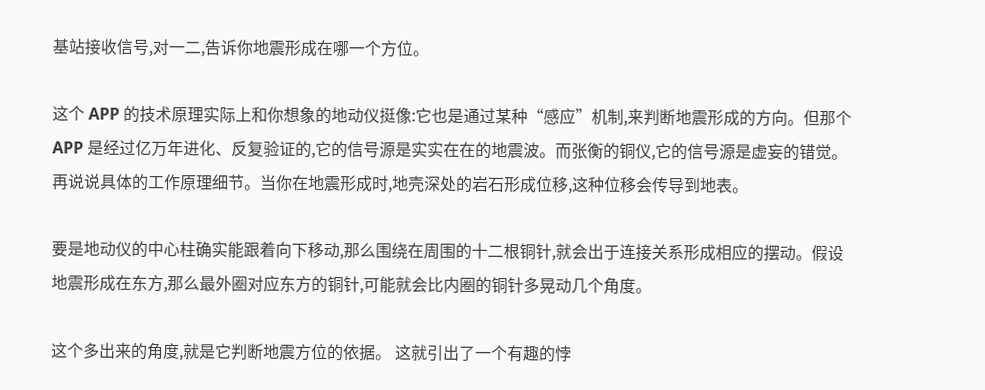基站接收信号,对一二,告诉你地震形成在哪一个方位。

这个 APP 的技术原理实际上和你想象的地动仪挺像:它也是通过某种“感应”机制,来判断地震形成的方向。但那个 APP 是经过亿万年进化、反复验证的,它的信号源是实实在在的地震波。而张衡的铜仪,它的信号源是虚妄的错觉。 再说说具体的工作原理细节。当你在地震形成时,地壳深处的岩石形成位移,这种位移会传导到地表。

要是地动仪的中心柱确实能跟着向下移动,那么围绕在周围的十二根铜针,就会出于连接关系形成相应的摆动。假设地震形成在东方,那么最外圈对应东方的铜针,可能就会比内圈的铜针多晃动几个角度。

这个多出来的角度,就是它判断地震方位的依据。 这就引出了一个有趣的悖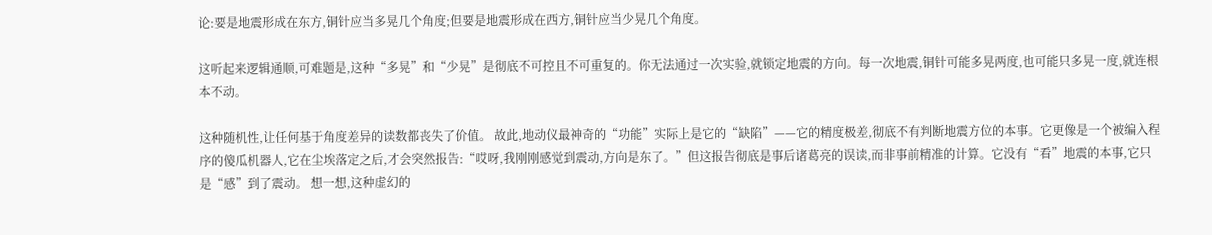论:要是地震形成在东方,铜针应当多晃几个角度;但要是地震形成在西方,铜针应当少晃几个角度。

这听起来逻辑通顺,可难题是,这种“多晃”和“少晃”是彻底不可控且不可重复的。你无法通过一次实验,就锁定地震的方向。每一次地震,铜针可能多晃两度,也可能只多晃一度,就连根本不动。

这种随机性,让任何基于角度差异的读数都丧失了价值。 故此,地动仪最神奇的“功能”实际上是它的“缺陷”——它的精度极差,彻底不有判断地震方位的本事。它更像是一个被编入程序的傻瓜机器人,它在尘埃落定之后,才会突然报告:“哎呀,我刚刚感觉到震动,方向是东了。”但这报告彻底是事后诸葛亮的误读,而非事前精准的计算。它没有“看”地震的本事,它只是“感”到了震动。 想一想,这种虚幻的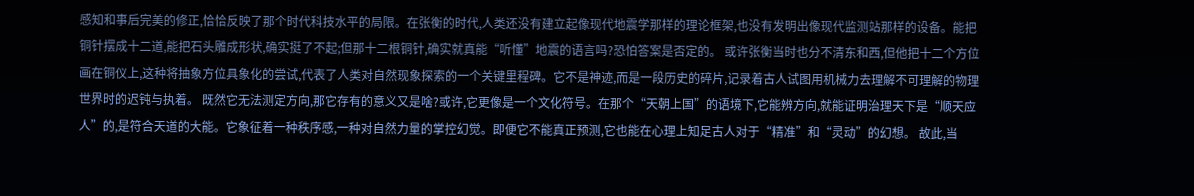感知和事后完美的修正,恰恰反映了那个时代科技水平的局限。在张衡的时代,人类还没有建立起像现代地震学那样的理论框架,也没有发明出像现代监测站那样的设备。能把铜针摆成十二道,能把石头雕成形状,确实挺了不起;但那十二根铜针,确实就真能“听懂”地震的语言吗?恐怕答案是否定的。 或许张衡当时也分不清东和西,但他把十二个方位画在铜仪上,这种将抽象方位具象化的尝试,代表了人类对自然现象探索的一个关键里程碑。它不是神迹,而是一段历史的碎片,记录着古人试图用机械力去理解不可理解的物理世界时的迟钝与执着。 既然它无法测定方向,那它存有的意义又是啥?或许,它更像是一个文化符号。在那个“天朝上国”的语境下,它能辨方向,就能证明治理天下是“顺天应人”的,是符合天道的大能。它象征着一种秩序感,一种对自然力量的掌控幻觉。即便它不能真正预测,它也能在心理上知足古人对于“精准”和“灵动”的幻想。 故此,当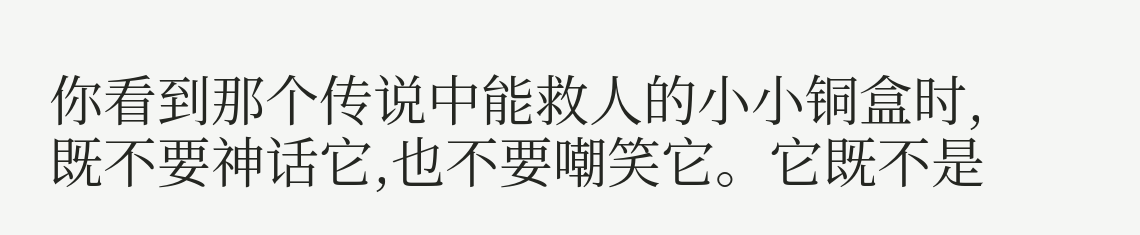你看到那个传说中能救人的小小铜盒时,既不要神话它,也不要嘲笑它。它既不是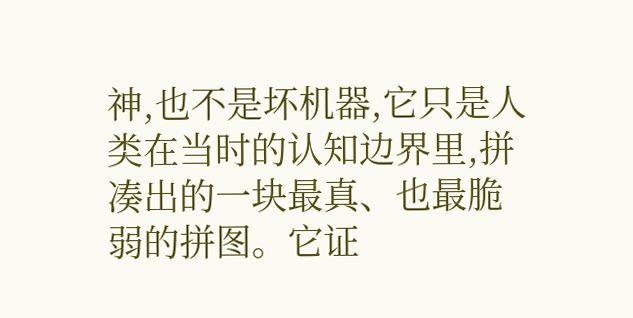神,也不是坏机器,它只是人类在当时的认知边界里,拼凑出的一块最真、也最脆弱的拼图。它证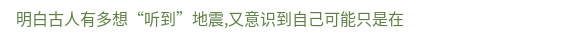明白古人有多想“听到”地震,又意识到自己可能只是在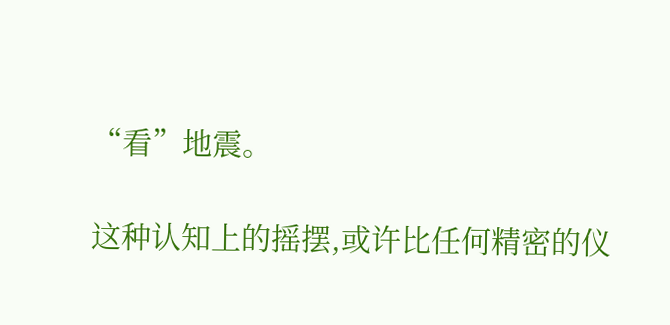“看”地震。

这种认知上的摇摆,或许比任何精密的仪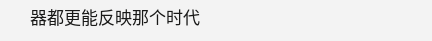器都更能反映那个时代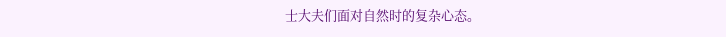士大夫们面对自然时的复杂心态。